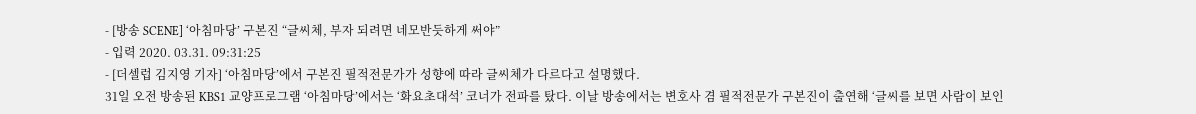- [방송 SCENE] ‘아침마당’ 구본진 “글씨체, 부자 되려면 네모반듯하게 써야”
- 입력 2020. 03.31. 09:31:25
- [더셀럽 김지영 기자] ‘아침마당’에서 구본진 필적전문가가 성향에 따라 글씨체가 다르다고 설명했다.
31일 오전 방송된 KBS1 교양프로그램 ‘아침마당’에서는 ‘화요초대석’ 코너가 전파를 탔다. 이날 방송에서는 변호사 겸 필적전문가 구본진이 출연해 ‘글씨를 보면 사람이 보인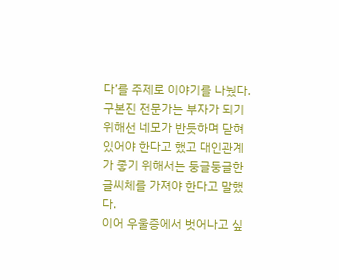다’를 주제로 이야기를 나눴다.
구본진 전문가는 부자가 되기 위해선 네모가 반듯하며 닫혀 있어야 한다고 했고 대인관계가 좋기 위해서는 둥글둥글한 글씨체를 가져야 한다고 말했다.
이어 우울증에서 벗어나고 싶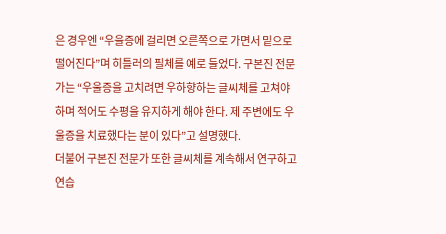은 경우엔 “우을증에 걸리면 오른쪽으로 가면서 밑으로 떨어진다”며 히틀러의 필체를 예로 들었다. 구본진 전문가는 “우울증을 고치려면 우하향하는 글씨체를 고쳐야 하며 적어도 수평을 유지하게 해야 한다. 제 주변에도 우울증을 치료했다는 분이 있다”고 설명했다.
더불어 구본진 전문가 또한 글씨체를 계속해서 연구하고 연습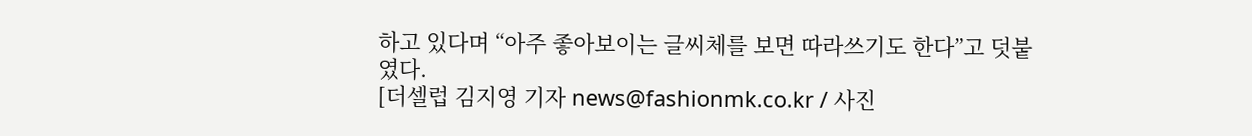하고 있다며 “아주 좋아보이는 글씨체를 보면 따라쓰기도 한다”고 덧붙였다.
[더셀럽 김지영 기자 news@fashionmk.co.kr / 사진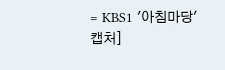= KBS1 '아침마당' 캡처]